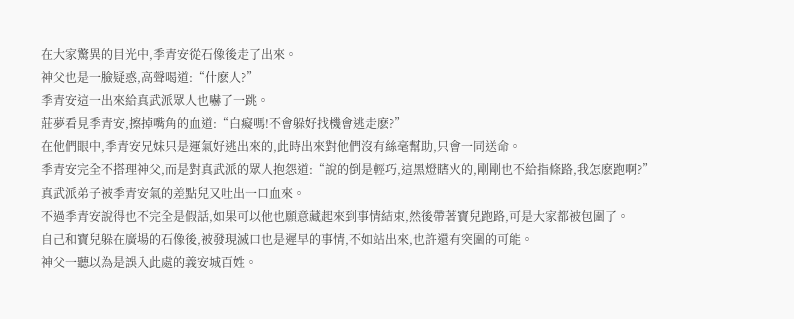在大家驚異的目光中,季青安從石像後走了出來。
神父也是一臉疑惑,高聲喝道:“什麽人?”
季青安這一出來給真武派眾人也嚇了一跳。
莊夢看見季青安,擦掉嘴角的血道:“白癡嗎!不會躲好找機會逃走麽?”
在他們眼中,季青安兄妹只是運氣好逃出來的,此時出來對他們沒有絲毫幫助,只會一同送命。
季青安完全不搭理神父,而是對真武派的眾人抱怨道:“說的倒是輕巧,這黑燈瞎火的,剛剛也不給指條路,我怎麽跑啊?”
真武派弟子被季青安氣的差點兒又吐出一口血來。
不過季青安說得也不完全是假話,如果可以他也願意藏起來到事情結束,然後帶著寶兒跑路,可是大家都被包圍了。
自己和寶兒躲在廣場的石像後,被發現滅口也是遲早的事情,不如站出來,也許還有突圍的可能。
神父一聽以為是誤入此處的義安城百姓。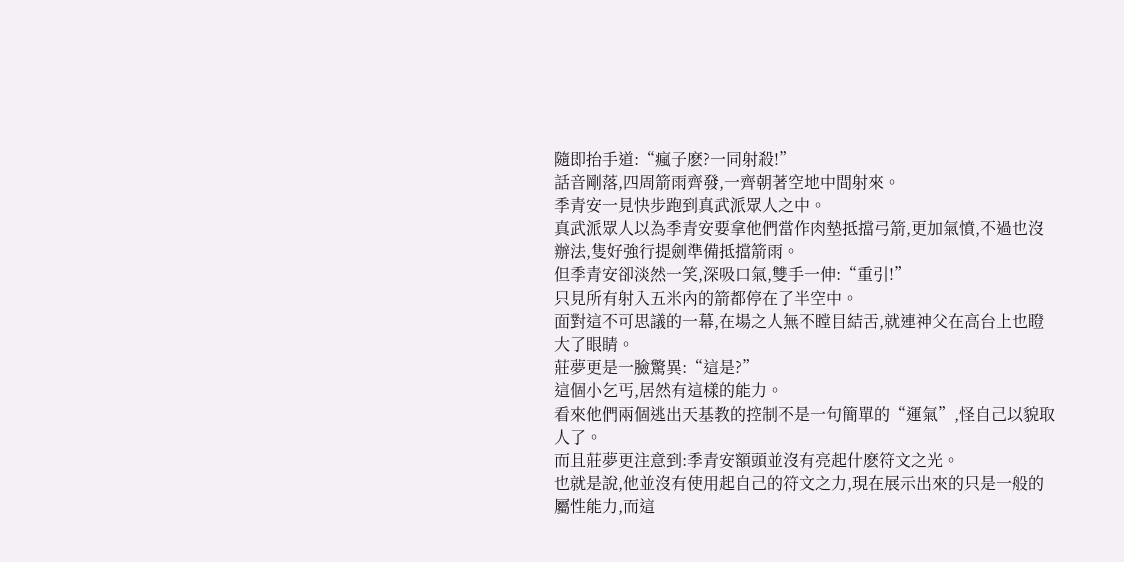隨即抬手道:“瘋子麽?一同射殺!”
話音剛落,四周箭雨齊發,一齊朝著空地中間射來。
季青安一見快步跑到真武派眾人之中。
真武派眾人以為季青安要拿他們當作肉墊抵擋弓箭,更加氣憤,不過也沒辦法,隻好強行提劍準備抵擋箭雨。
但季青安卻淡然一笑,深吸口氣,雙手一伸:“重引!”
只見所有射入五米內的箭都停在了半空中。
面對這不可思議的一幕,在場之人無不瞠目結舌,就連神父在高台上也瞪大了眼睛。
莊夢更是一臉驚異:“這是?”
這個小乞丐,居然有這樣的能力。
看來他們兩個逃出天基教的控制不是一句簡單的“運氣”,怪自己以貌取人了。
而且莊夢更注意到:季青安額頭並沒有亮起什麽符文之光。
也就是說,他並沒有使用起自己的符文之力,現在展示出來的只是一般的屬性能力,而這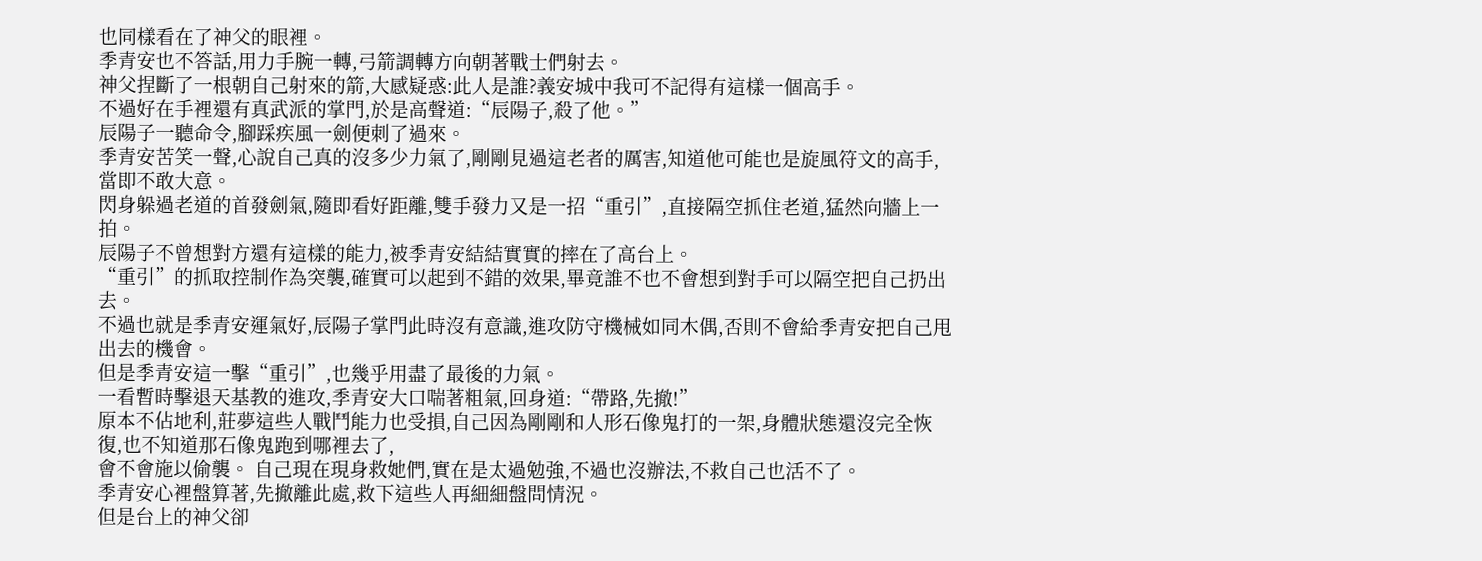也同樣看在了神父的眼裡。
季青安也不答話,用力手腕一轉,弓箭調轉方向朝著戰士們射去。
神父捏斷了一根朝自己射來的箭,大感疑惑:此人是誰?義安城中我可不記得有這樣一個高手。
不過好在手裡還有真武派的掌門,於是高聲道:“辰陽子,殺了他。”
辰陽子一聽命令,腳踩疾風一劍便刺了過來。
季青安苦笑一聲,心說自己真的沒多少力氣了,剛剛見過這老者的厲害,知道他可能也是旋風符文的高手,當即不敢大意。
閃身躲過老道的首發劍氣,隨即看好距離,雙手發力又是一招“重引”,直接隔空抓住老道,猛然向牆上一拍。
辰陽子不曾想對方還有這樣的能力,被季青安結結實實的摔在了高台上。
“重引”的抓取控制作為突襲,確實可以起到不錯的效果,畢竟誰不也不會想到對手可以隔空把自己扔出去。
不過也就是季青安運氣好,辰陽子掌門此時沒有意識,進攻防守機械如同木偶,否則不會給季青安把自己甩出去的機會。
但是季青安這一擊“重引”,也幾乎用盡了最後的力氣。
一看暫時擊退天基教的進攻,季青安大口喘著粗氣,回身道:“帶路,先撤!”
原本不佔地利,莊夢這些人戰鬥能力也受損,自己因為剛剛和人形石像鬼打的一架,身體狀態還沒完全恢復,也不知道那石像鬼跑到哪裡去了,
會不會施以偷襲。 自己現在現身救她們,實在是太過勉強,不過也沒辦法,不救自己也活不了。
季青安心裡盤算著,先撤離此處,救下這些人再細細盤問情況。
但是台上的神父卻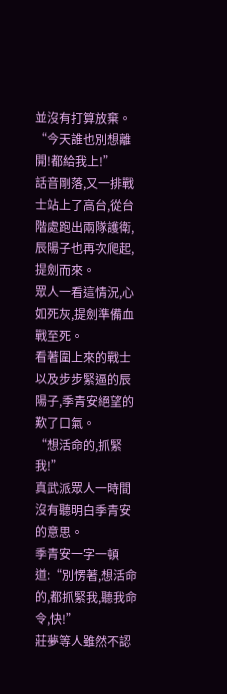並沒有打算放棄。
“今天誰也別想離開!都給我上!”
話音剛落,又一排戰士站上了高台,從台階處跑出兩隊護衛,辰陽子也再次爬起,提劍而來。
眾人一看這情況,心如死灰,提劍準備血戰至死。
看著圍上來的戰士以及步步緊逼的辰陽子,季青安絕望的歎了口氣。
“想活命的,抓緊我!”
真武派眾人一時間沒有聽明白季青安的意思。
季青安一字一頓道:“別愣著,想活命的,都抓緊我,聽我命令,快!”
莊夢等人雖然不認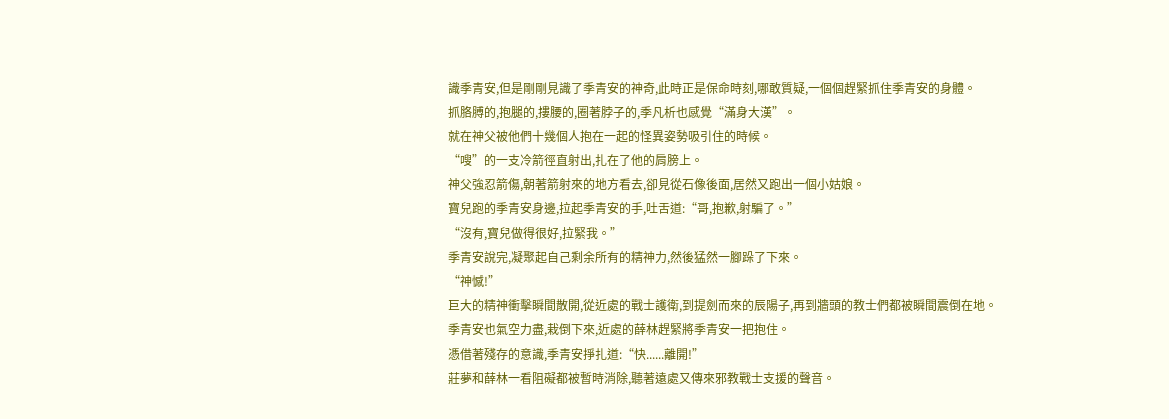識季青安,但是剛剛見識了季青安的神奇,此時正是保命時刻,哪敢質疑,一個個趕緊抓住季青安的身體。
抓胳膊的,抱腿的,摟腰的,圈著脖子的,季凡析也感覺“滿身大漢”。
就在神父被他們十幾個人抱在一起的怪異姿勢吸引住的時候。
“嗖”的一支冷箭徑直射出,扎在了他的肩膀上。
神父強忍箭傷,朝著箭射來的地方看去,卻見從石像後面,居然又跑出一個小姑娘。
寶兒跑的季青安身邊,拉起季青安的手,吐舌道:“哥,抱歉,射騙了。”
“沒有,寶兒做得很好,拉緊我。”
季青安說完,凝聚起自己剩余所有的精神力,然後猛然一腳跺了下來。
“神憾!”
巨大的精神衝擊瞬間散開,從近處的戰士護衛,到提劍而來的辰陽子,再到牆頭的教士們都被瞬間震倒在地。
季青安也氣空力盡,栽倒下來,近處的薛林趕緊將季青安一把抱住。
憑借著殘存的意識,季青安掙扎道:“快......離開!”
莊夢和薛林一看阻礙都被暫時消除,聽著遠處又傳來邪教戰士支援的聲音。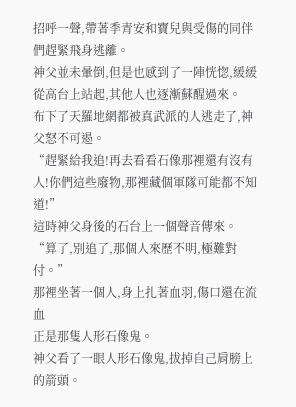招呼一聲,帶著季青安和寶兒與受傷的同伴們趕緊飛身逃離。
神父並未暈倒,但是也感到了一陣恍惚,緩緩從高台上站起,其他人也逐漸蘇醒過來。
布下了天羅地網都被真武派的人逃走了,神父怒不可遏。
“趕緊給我追!再去看看石像那裡還有沒有人!你們這些廢物,那裡藏個軍隊可能都不知道!”
這時神父身後的石台上一個聲音傳來。
“算了,別追了,那個人來歷不明,極難對付。”
那裡坐著一個人,身上扎著血羽,傷口還在流血
正是那隻人形石像鬼。
神父看了一眼人形石像鬼,拔掉自己肩膀上的箭頭。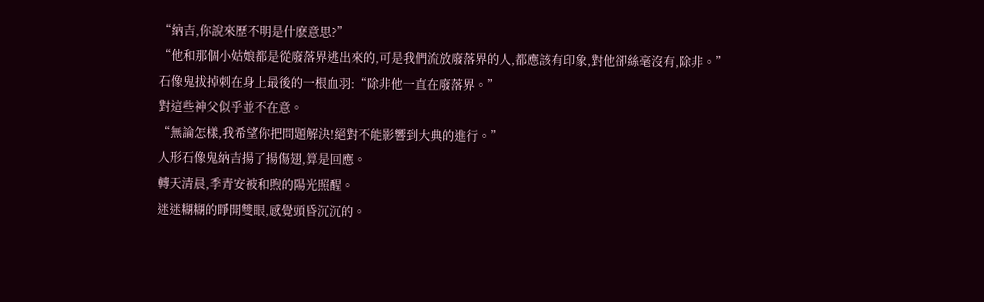“納吉,你說來歷不明是什麽意思?”
“他和那個小姑娘都是從廢落界逃出來的,可是我們流放廢落界的人,都應該有印象,對他卻絲毫沒有,除非。”
石像鬼拔掉刺在身上最後的一根血羽:“除非他一直在廢落界。”
對這些神父似乎並不在意。
“無論怎樣,我希望你把問題解決!絕對不能影響到大典的進行。”
人形石像鬼納吉揚了揚傷翅,算是回應。
轉天清晨,季青安被和煦的陽光照醒。
迷迷糊糊的睜開雙眼,感覺頭昏沉沉的。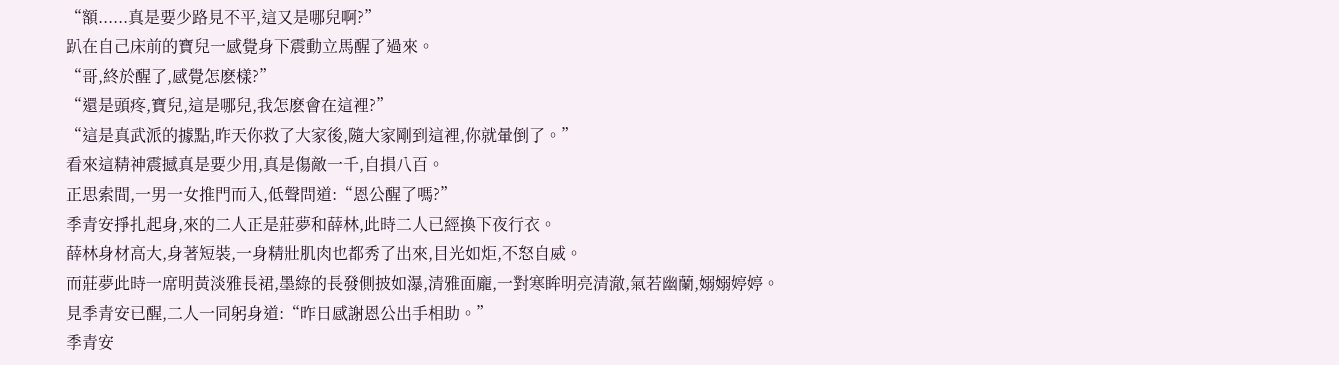“額......真是要少路見不平,這又是哪兒啊?”
趴在自己床前的寶兒一感覺身下震動立馬醒了過來。
“哥,終於醒了,感覺怎麽樣?”
“還是頭疼,寶兒,這是哪兒,我怎麽會在這裡?”
“這是真武派的據點,昨天你救了大家後,隨大家剛到這裡,你就暈倒了。”
看來這精神震撼真是要少用,真是傷敵一千,自損八百。
正思索間,一男一女推門而入,低聲問道:“恩公醒了嗎?”
季青安掙扎起身,來的二人正是莊夢和薛林,此時二人已經換下夜行衣。
薛林身材高大,身著短裝,一身精壯肌肉也都秀了出來,目光如炬,不怒自威。
而莊夢此時一席明黃淡雅長裙,墨綠的長發側披如瀑,清雅面龐,一對寒眸明亮清澈,氣若幽蘭,嫋嫋婷婷。
見季青安已醒,二人一同躬身道:“昨日感謝恩公出手相助。”
季青安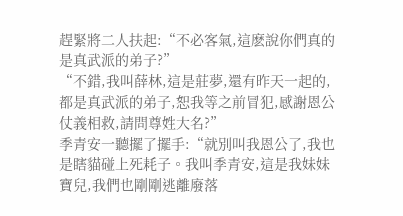趕緊將二人扶起:“不必客氣,這麽說你們真的是真武派的弟子?”
“不錯,我叫薛林,這是莊夢,還有昨天一起的,都是真武派的弟子,恕我等之前冒犯,感謝恩公仗義相救,請問尊姓大名?”
季青安一聽擺了擺手:“就別叫我恩公了,我也是瞎貓碰上死耗子。我叫季青安,這是我妹妹寶兒,我們也剛剛逃離廢落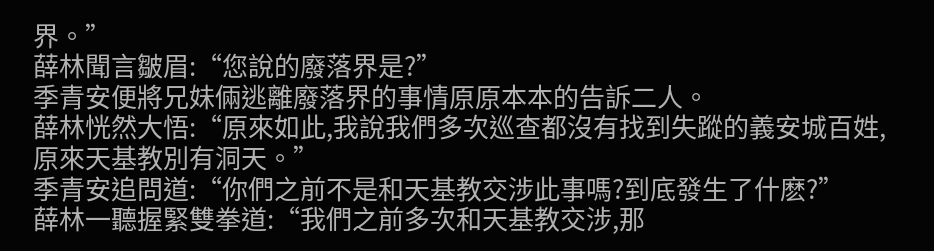界。”
薛林聞言皺眉:“您說的廢落界是?”
季青安便將兄妹倆逃離廢落界的事情原原本本的告訴二人。
薛林恍然大悟:“原來如此,我說我們多次巡查都沒有找到失蹤的義安城百姓, 原來天基教別有洞天。”
季青安追問道:“你們之前不是和天基教交涉此事嗎?到底發生了什麽?”
薛林一聽握緊雙拳道:“我們之前多次和天基教交涉,那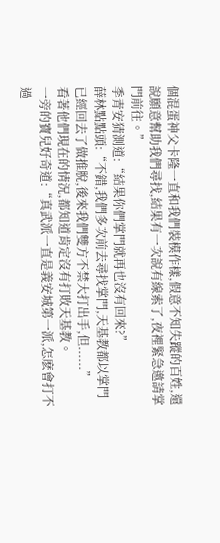個混蛋神父卡隆一直和我們裝模作樣,假意不知失蹤的百姓,還說願意幫助我們尋找,結果有一次說有線索了,夜裡緊急邀請掌門前往。”
季青安猜測道:“結果你們掌門就再也沒有回來?”
薛林點點頭:“不錯,我們多次前去尋找掌門,天基教都以掌門已經回去了做推脫,後來我們雙方不禁大打出手,但......”
看著他們現在的情況,都知道肯定沒有打敗天基教。
一旁的寶兒好奇道:“真武派一直是義安城第一派,怎麽會打不過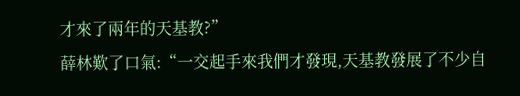才來了兩年的天基教?”
薛林歎了口氣:“一交起手來我們才發現,天基教發展了不少自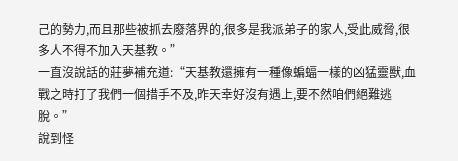己的勢力,而且那些被抓去廢落界的,很多是我派弟子的家人,受此威脅,很多人不得不加入天基教。”
一直沒說話的莊夢補充道:“天基教還擁有一種像蝙蝠一樣的凶猛靈獸,血戰之時打了我們一個措手不及,昨天幸好沒有遇上,要不然咱們絕難逃脫。”
說到怪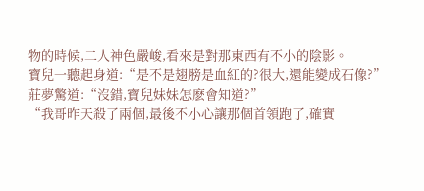物的時候,二人神色嚴峻,看來是對那東西有不小的陰影。
寶兒一聽起身道:“是不是翅膀是血紅的?很大,還能變成石像?”
莊夢驚道:“沒錯,寶兒妹妹怎麽會知道?”
“我哥昨天殺了兩個,最後不小心讓那個首領跑了,確實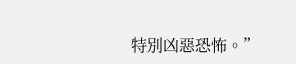特別凶惡恐怖。”